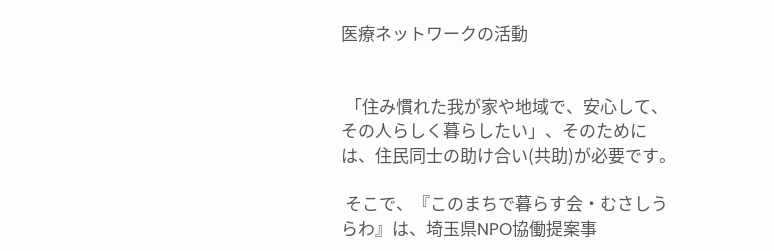医療ネットワークの活動


 「住み慣れた我が家や地域で、安心して、その人らしく暮らしたい」、そのためには、住民同士の助け合い(共助)が必要です。

 そこで、『このまちで暮らす会・むさしうらわ』は、埼玉県NPO協働提案事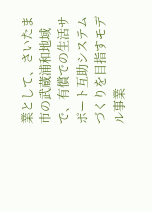業として、さいたま市の武蔵浦和地域で、有償での生活サポート互助システムづくりを目指すモデル事業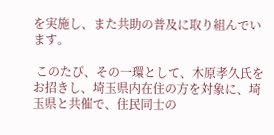を実施し、また共助の普及に取り組んでいます。

 このたび、その一環として、木原孝久氏をお招きし、埼玉県内在住の方を対象に、埼玉県と共催で、住民同士の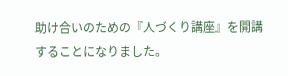助け合いのための『人づくり講座』を開講することになりました。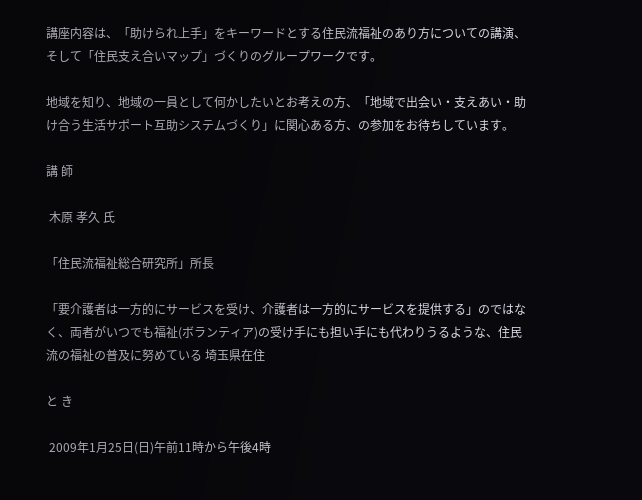講座内容は、「助けられ上手」をキーワードとする住民流福祉のあり方についての講演、そして「住民支え合いマップ」づくりのグループワークです。

地域を知り、地域の一員として何かしたいとお考えの方、「地域で出会い・支えあい・助け合う生活サポート互助システムづくり」に関心ある方、の参加をお待ちしています。

講 師

 木原 孝久 氏

「住民流福祉総合研究所」所長

「要介護者は一方的にサービスを受け、介護者は一方的にサービスを提供する」のではなく、両者がいつでも福祉(ボランティア)の受け手にも担い手にも代わりうるような、住民流の福祉の普及に努めている 埼玉県在住

と き

 2009年1月25日(日)午前11時から午後4時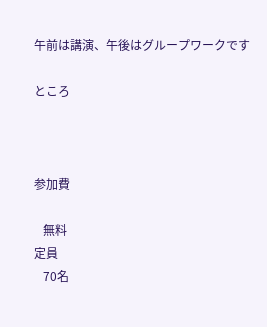午前は講演、午後はグループワークです

ところ



参加費

   無料
定員
   70名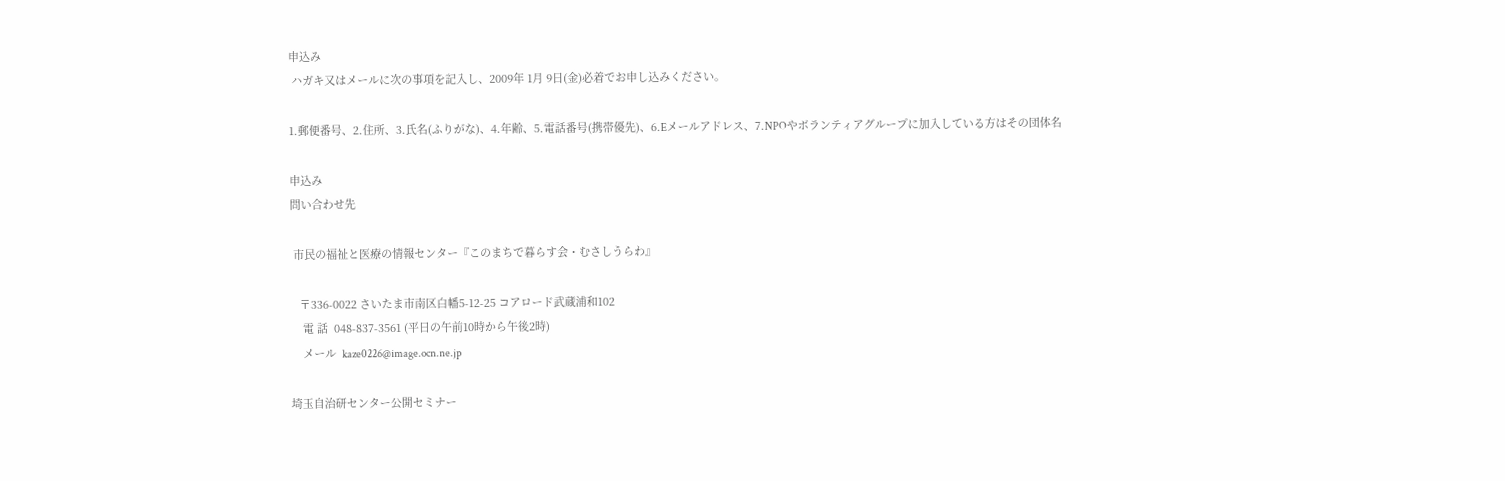申込み
 ハガキ又はメールに次の事項を記入し、2009年 1月 9日(金)必着でお申し込みください。

1.郵便番号、2.住所、3.氏名(ふりがな)、4.年齢、5.電話番号(携帯優先)、6.Eメールアドレス、7.NPOやボランティアグループに加入している方はその団体名

申込み
問い合わせ先

 市民の福祉と医療の情報センター『このまちで暮らす会・むさしうらわ』

   〒336-0022 さいたま市南区白幡5-12-25 コアロード武蔵浦和102
    電 話  048-837-3561 (平日の午前10時から午後2時)
    メール  kaze0226@image.ocn.ne.jp

埼玉自治研センター公開セミナー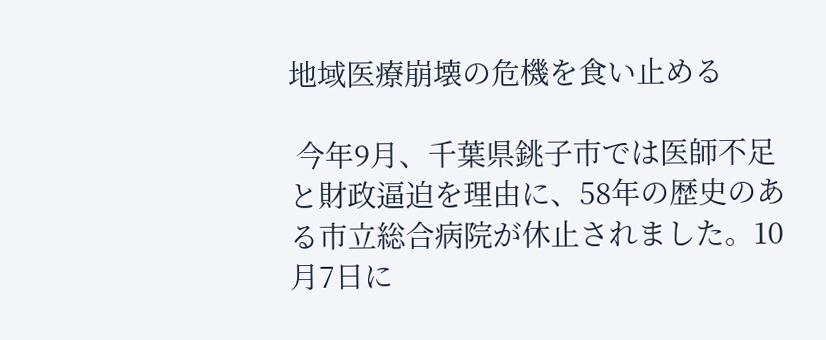地域医療崩壊の危機を食い止める

 今年9月、千葉県銚子市では医師不足と財政逼迫を理由に、58年の歴史のある市立総合病院が休止されました。10月7日に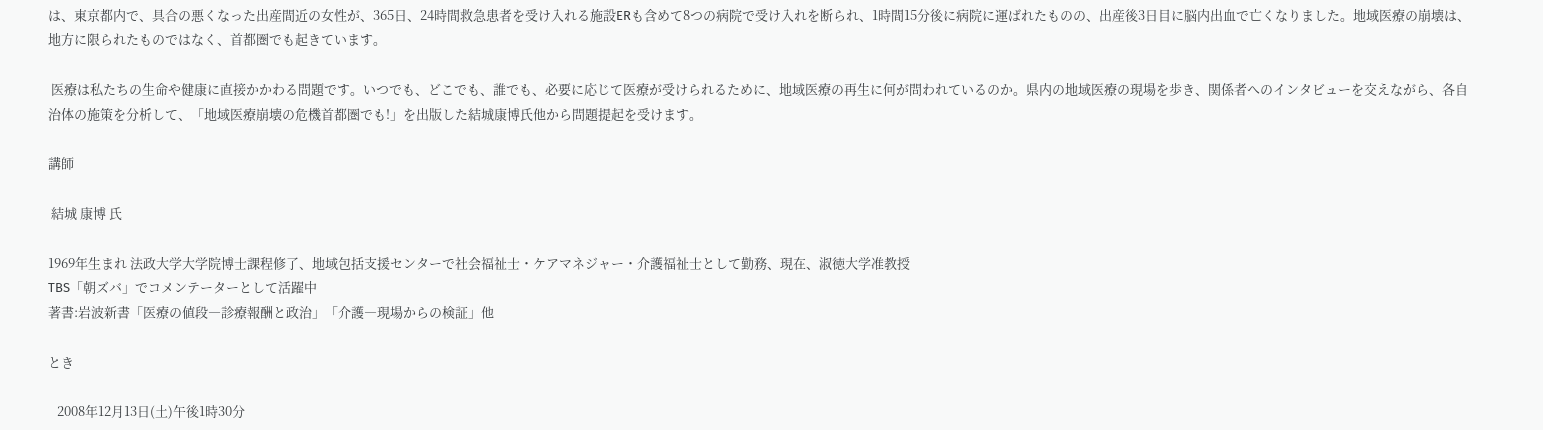は、東京都内で、具合の悪くなった出産間近の女性が、365日、24時間救急患者を受け入れる施設ERも含めて8つの病院で受け入れを断られ、1時間15分後に病院に運ばれたものの、出産後3日目に脳内出血で亡くなりました。地域医療の崩壊は、地方に限られたものではなく、首都圏でも起きています。

 医療は私たちの生命や健康に直接かかわる問題です。いつでも、どこでも、誰でも、必要に応じて医療が受けられるために、地域医療の再生に何が問われているのか。県内の地域医療の現場を歩き、関係者へのインタビューを交えながら、各自治体の施策を分析して、「地域医療崩壊の危機首都圏でも!」を出版した結城康博氏他から問題提起を受けます。

講師

 結城 康博 氏

1969年生まれ 法政大学大学院博士課程修了、地域包括支援センターで社会福祉士・ケアマネジャー・介護福祉士として勤務、現在、淑徳大学准教授
TBS「朝ズバ」でコメンテーターとして活躍中
著書:岩波新書「医療の値段―診療報酬と政治」「介護―現場からの検証」他

とき

   2008年12月13日(土)午後1時30分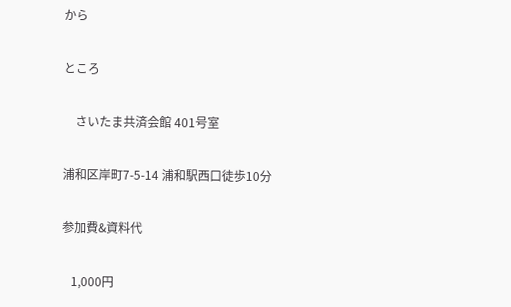から

ところ

    さいたま共済会館 401号室

浦和区岸町7-5-14 浦和駅西口徒歩10分

参加費&資料代

   1,000円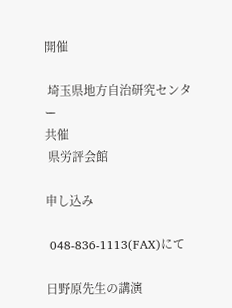開催

 埼玉県地方自治研究センター
共催
 県労評会館

申し込み

 048-836-1113(FAX)にて

日野原先生の講演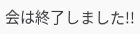会は終了しました!!